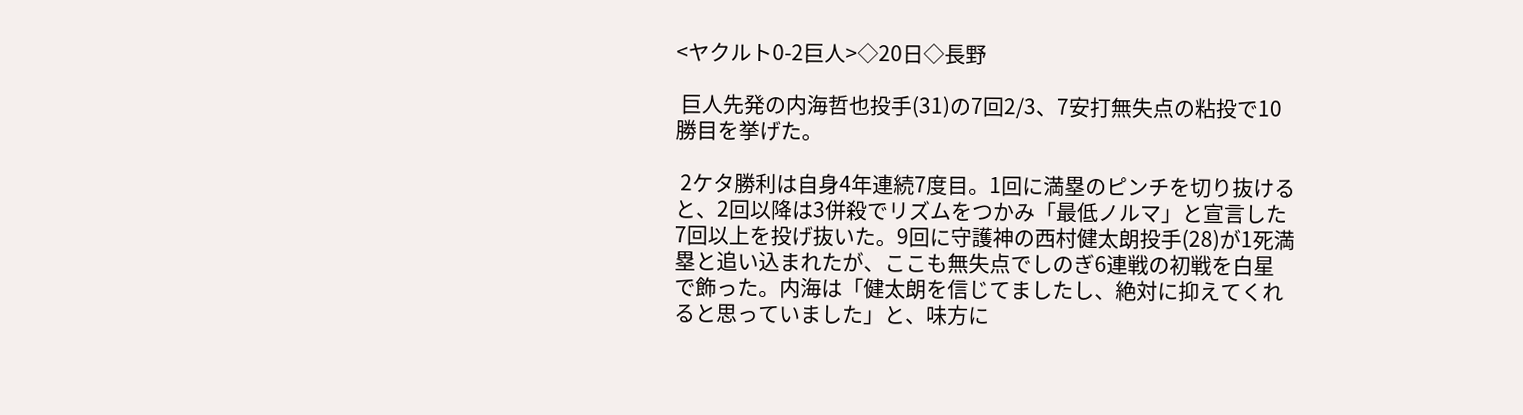<ヤクルト0-2巨人>◇20日◇長野

 巨人先発の内海哲也投手(31)の7回2/3、7安打無失点の粘投で10勝目を挙げた。

 2ケタ勝利は自身4年連続7度目。1回に満塁のピンチを切り抜けると、2回以降は3併殺でリズムをつかみ「最低ノルマ」と宣言した7回以上を投げ抜いた。9回に守護神の西村健太朗投手(28)が1死満塁と追い込まれたが、ここも無失点でしのぎ6連戦の初戦を白星で飾った。内海は「健太朗を信じてましたし、絶対に抑えてくれると思っていました」と、味方に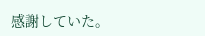感謝していた。